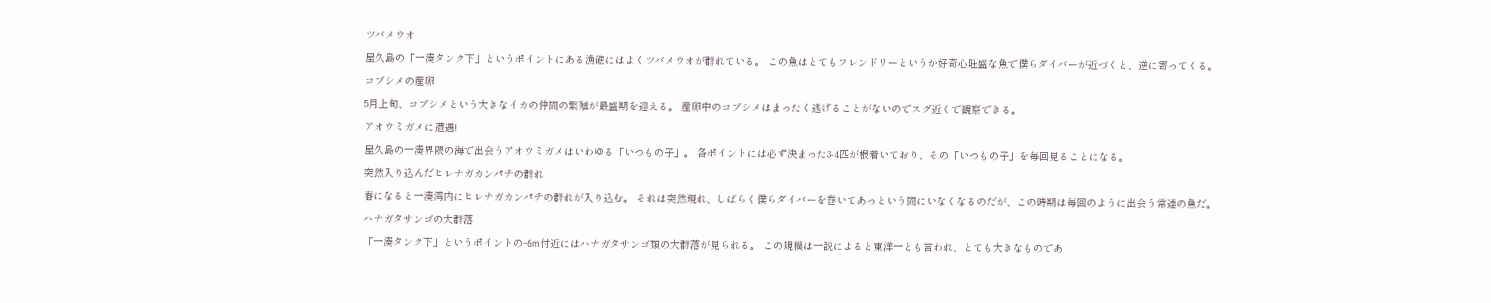ツバメウオ
屋久島の「一湊タンク下」というポイントにある漁礁にはよくツバメウオが群れている。 この魚はとてもフレンドリーというか好奇心旺盛な魚で僕らダイバーが近づくと、逆に寄ってくる。
コブシメの産卵
5月上旬、コブシメという大きなイカの仲間の繁殖が最盛期を迎える。 産卵中のコブシメはまったく逃げることがないのでスグ近くで観察できる。
アオウミガメに遭遇!
屋久島の一湊界隈の海で出会うアオウミガメはいわゆる「いつもの子」。 各ポイントには必ず決まった3-4匹が根着いており、その「いつもの子」を毎回見ることになる。
突然入り込んだヒレナガカンパチの群れ
春になると一湊湾内にヒレナガカンパチの群れが入り込む。 それは突然現れ、しばらく僕らダイバーを巻いてあっという間にいなくなるのだが、この時期は毎回のように出会う常連の魚だ。
ハナガタサンゴの大群落
「一湊タンク下」というポイントの-6m付近にはハナガタサンゴ類の大群落が見られる。 この規模は一説によると東洋一とも言われ、とても大きなものであ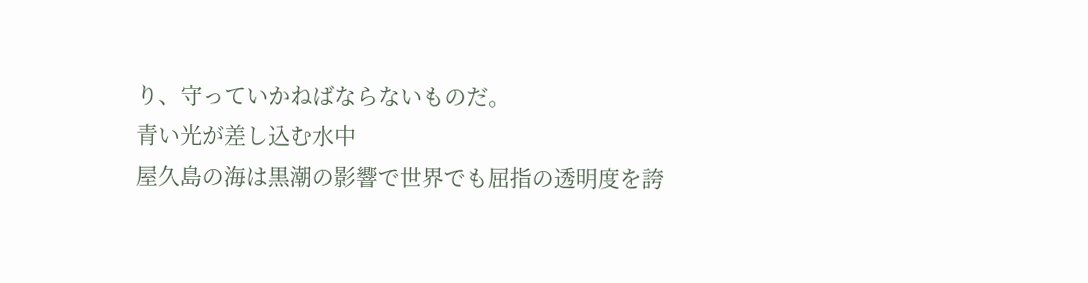り、守っていかねばならないものだ。
青い光が差し込む水中
屋久島の海は黒潮の影響で世界でも屈指の透明度を誇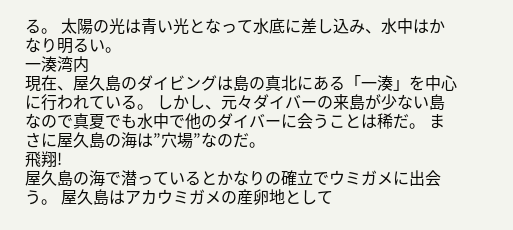る。 太陽の光は青い光となって水底に差し込み、水中はかなり明るい。
一湊湾内
現在、屋久島のダイビングは島の真北にある「一湊」を中心に行われている。 しかし、元々ダイバーの来島が少ない島なので真夏でも水中で他のダイバーに会うことは稀だ。 まさに屋久島の海は”穴場”なのだ。
飛翔!
屋久島の海で潜っているとかなりの確立でウミガメに出会う。 屋久島はアカウミガメの産卵地として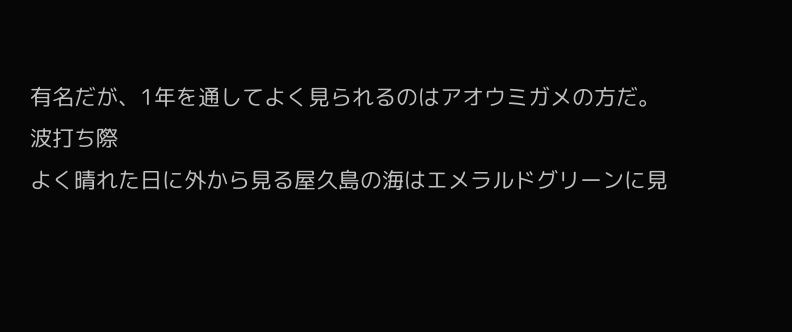有名だが、1年を通してよく見られるのはアオウミガメの方だ。
波打ち際
よく晴れた日に外から見る屋久島の海はエメラルドグリーンに見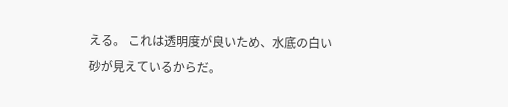える。 これは透明度が良いため、水底の白い砂が見えているからだ。